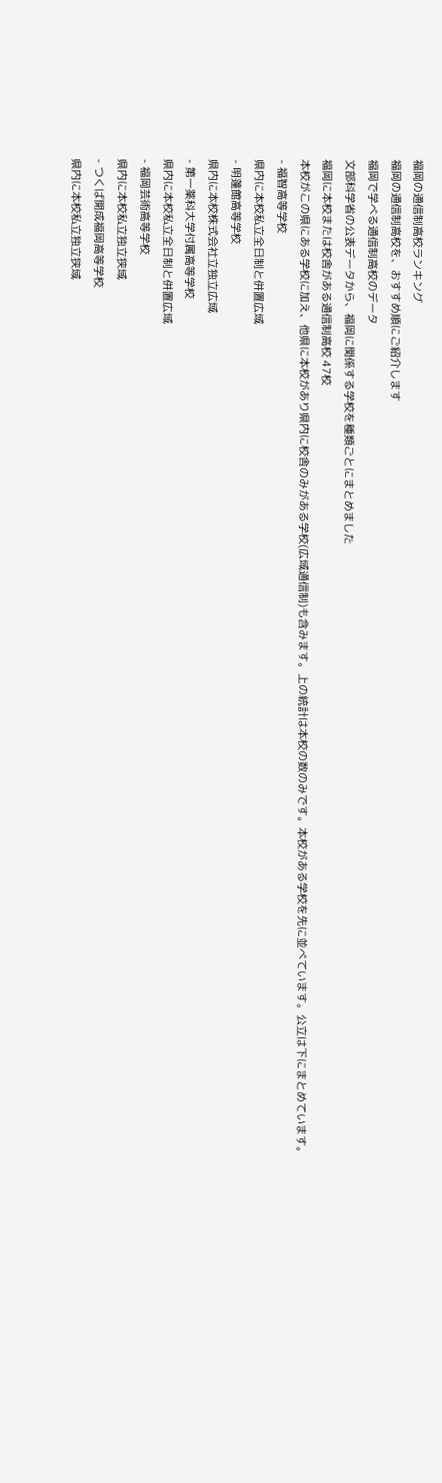福岡の通信制高校ランキング
福岡の通信制高校を、おすすめ順にご紹介します
福岡で学べる通信制高校のデータ
文部科学省の公表データから、福岡に関係する学校を種類ごとにまとめました
福岡に本校または校舎がある通信制高校 47校
本校がこの県にある学校に加え、他県に本校があり県内に校舎のみがある学校(広域通信制)も含みます。上の統計は本校の数のみです。本校がある学校を先に並べています。公立は下にまとめています。
- 福智高等学校
県内に本校私立全日制と併置広域
- 明蓬館高等学校
県内に本校株式会社立独立広域
- 第一薬科大学付属高等学校
県内に本校私立全日制と併置広域
- 福岡芸術高等学校
県内に本校私立独立狭域
- つくば開成福岡高等学校
県内に本校私立独立狭域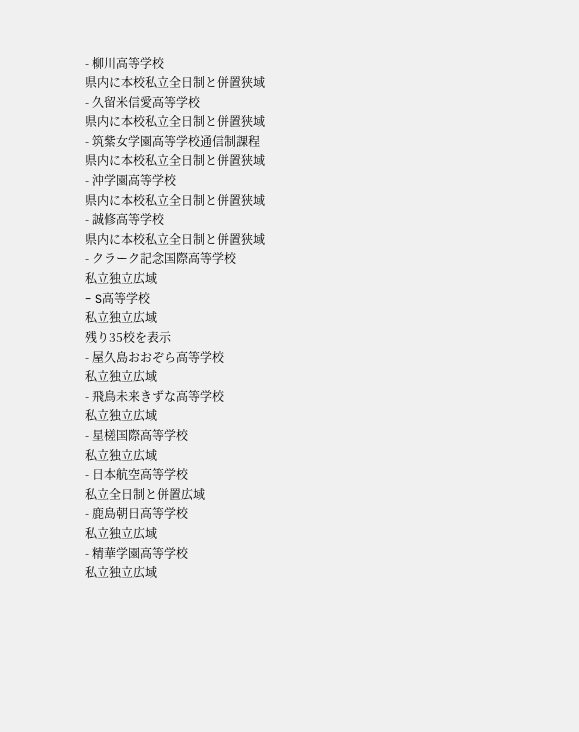- 柳川高等学校
県内に本校私立全日制と併置狭域
- 久留米信愛高等学校
県内に本校私立全日制と併置狭域
- 筑紫女学園高等学校通信制課程
県内に本校私立全日制と併置狭域
- 沖学園高等学校
県内に本校私立全日制と併置狭域
- 誠修高等学校
県内に本校私立全日制と併置狭域
- クラーク記念国際高等学校
私立独立広域
- S高等学校
私立独立広域
残り35校を表示
- 屋久島おおぞら高等学校
私立独立広域
- 飛鳥未来きずな高等学校
私立独立広域
- 星槎国際高等学校
私立独立広域
- 日本航空高等学校
私立全日制と併置広域
- 鹿島朝日高等学校
私立独立広域
- 精華学園高等学校
私立独立広域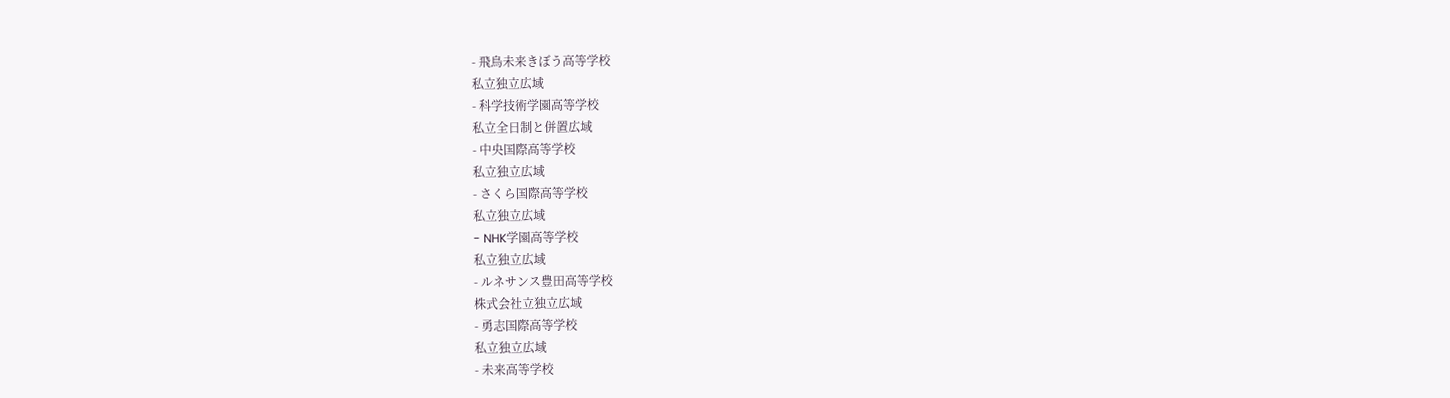- 飛鳥未来きぼう高等学校
私立独立広域
- 科学技術学園高等学校
私立全日制と併置広域
- 中央国際高等学校
私立独立広域
- さくら国際高等学校
私立独立広域
- NHK学園高等学校
私立独立広域
- ルネサンス豊田高等学校
株式会社立独立広域
- 勇志国際高等学校
私立独立広域
- 未来高等学校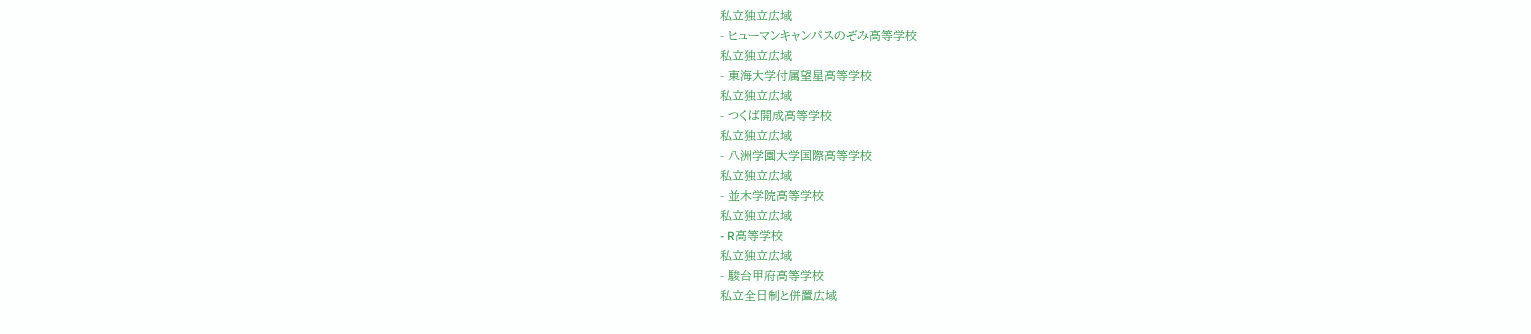私立独立広域
- ヒューマンキャンパスのぞみ高等学校
私立独立広域
- 東海大学付属望星高等学校
私立独立広域
- つくば開成高等学校
私立独立広域
- 八洲学園大学国際高等学校
私立独立広域
- 並木学院高等学校
私立独立広域
- R高等学校
私立独立広域
- 駿台甲府高等学校
私立全日制と併置広域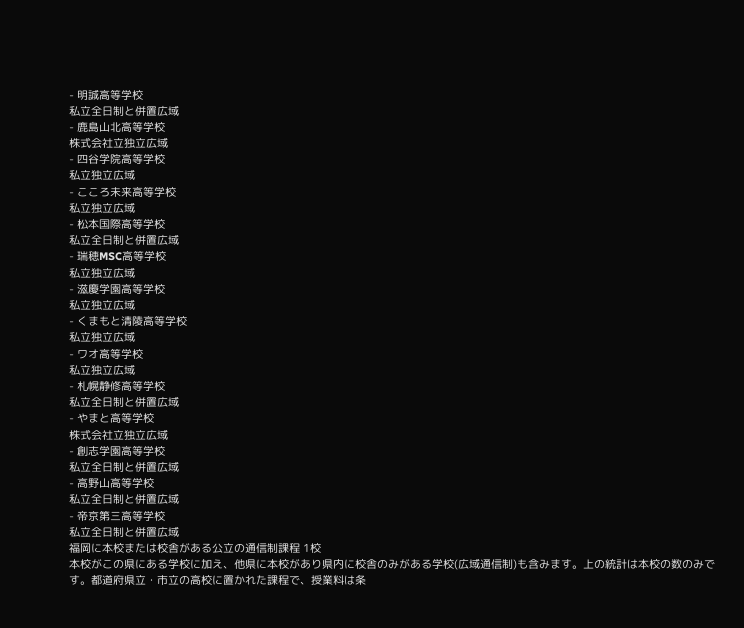- 明誠高等学校
私立全日制と併置広域
- 鹿島山北高等学校
株式会社立独立広域
- 四谷学院高等学校
私立独立広域
- こころ未来高等学校
私立独立広域
- 松本国際高等学校
私立全日制と併置広域
- 瑞穂MSC高等学校
私立独立広域
- 滋慶学園高等学校
私立独立広域
- くまもと清陵高等学校
私立独立広域
- ワオ高等学校
私立独立広域
- 札幌静修高等学校
私立全日制と併置広域
- やまと高等学校
株式会社立独立広域
- 創志学園高等学校
私立全日制と併置広域
- 高野山高等学校
私立全日制と併置広域
- 帝京第三高等学校
私立全日制と併置広域
福岡に本校または校舎がある公立の通信制課程 1校
本校がこの県にある学校に加え、他県に本校があり県内に校舎のみがある学校(広域通信制)も含みます。上の統計は本校の数のみです。都道府県立・市立の高校に置かれた課程で、授業料は条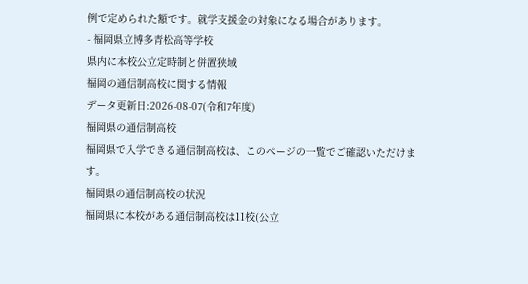例で定められた額です。就学支援金の対象になる場合があります。
- 福岡県立博多青松高等学校
県内に本校公立定時制と併置狭域
福岡の通信制高校に関する情報
データ更新日:2026-08-07(令和7年度)
福岡県の通信制高校
福岡県で入学できる通信制高校は、このページの一覧でご確認いただけます。
福岡県の通信制高校の状況
福岡県に本校がある通信制高校は11校(公立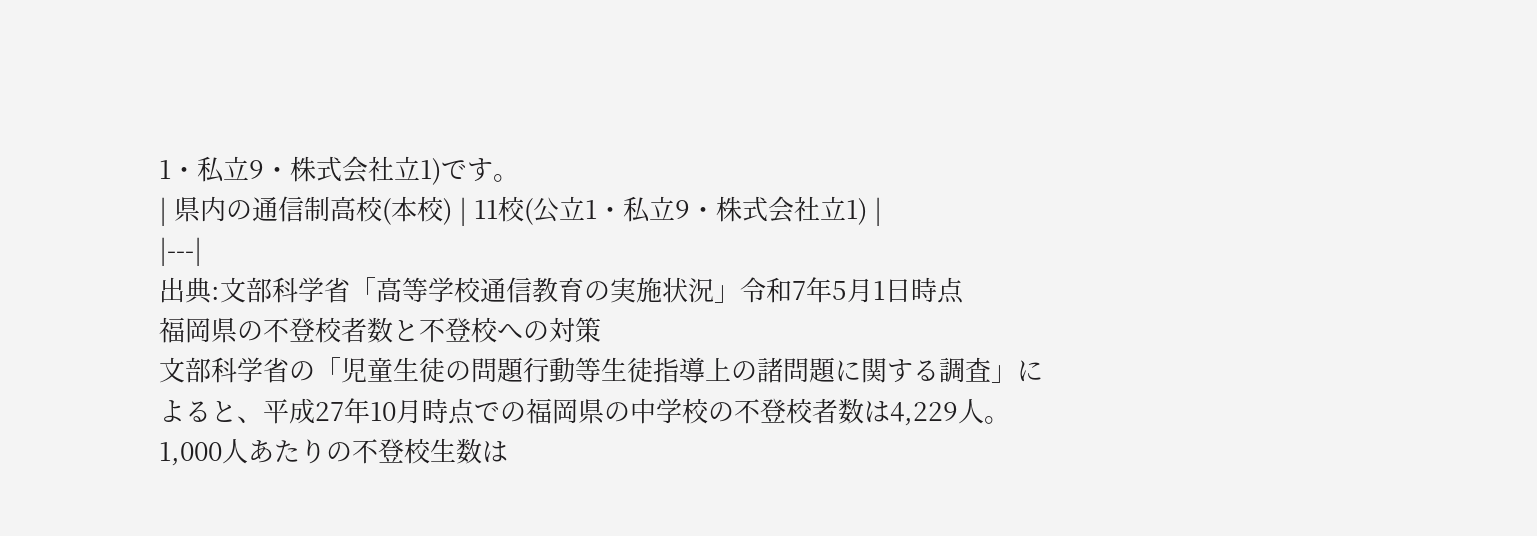1・私立9・株式会社立1)です。
| 県内の通信制高校(本校) | 11校(公立1・私立9・株式会社立1) |
|---|
出典:文部科学省「高等学校通信教育の実施状況」令和7年5月1日時点
福岡県の不登校者数と不登校への対策
文部科学省の「児童生徒の問題行動等生徒指導上の諸問題に関する調査」によると、平成27年10月時点での福岡県の中学校の不登校者数は4,229人。
1,000人あたりの不登校生数は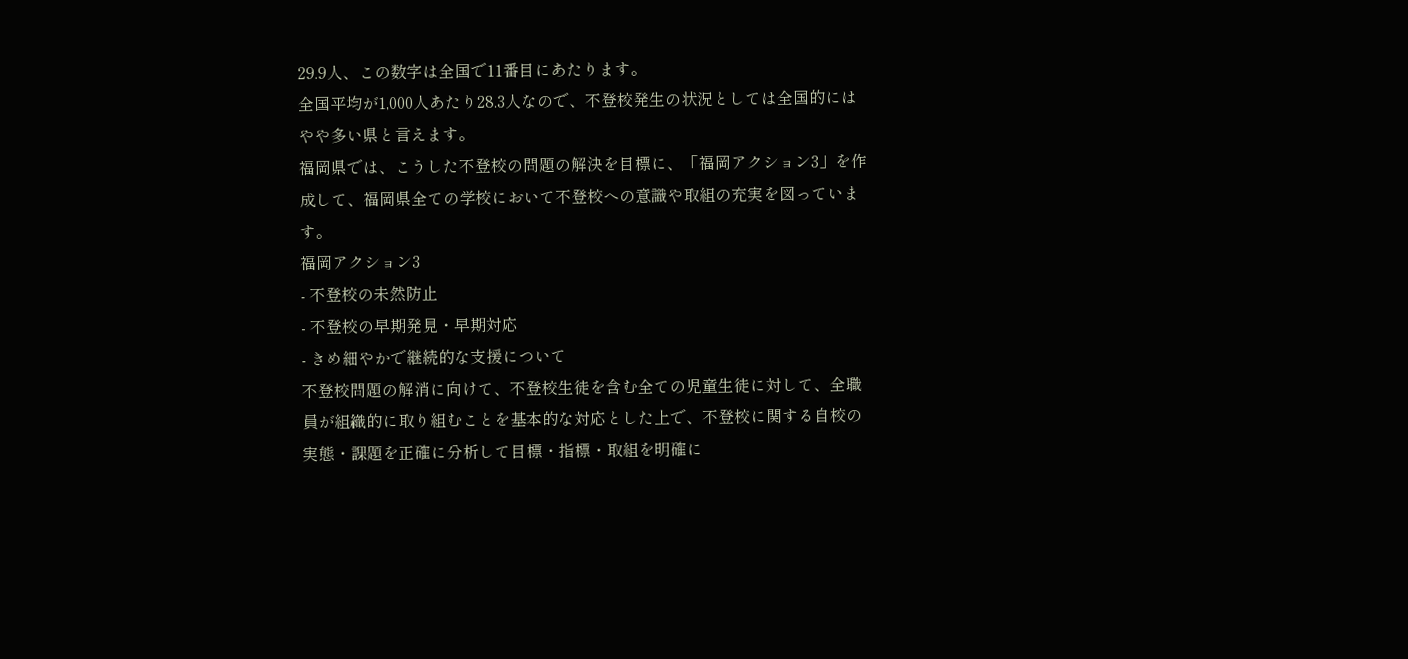29.9人、この数字は全国で11番目にあたります。
全国平均が1,000人あたり28.3人なので、不登校発生の状況としては全国的にはやや多い県と言えます。
福岡県では、こうした不登校の問題の解決を目標に、「福岡アクション3」を作成して、福岡県全ての学校において不登校への意識や取組の充実を図っています。
福岡アクション3
- 不登校の未然防止
- 不登校の早期発見・早期対応
- きめ細やかで継続的な支援について
不登校問題の解消に向けて、不登校生徒を含む全ての児童生徒に対して、全職員が組織的に取り組むことを基本的な対応とした上で、不登校に関する自校の実態・課題を正確に分析して目標・指標・取組を明確に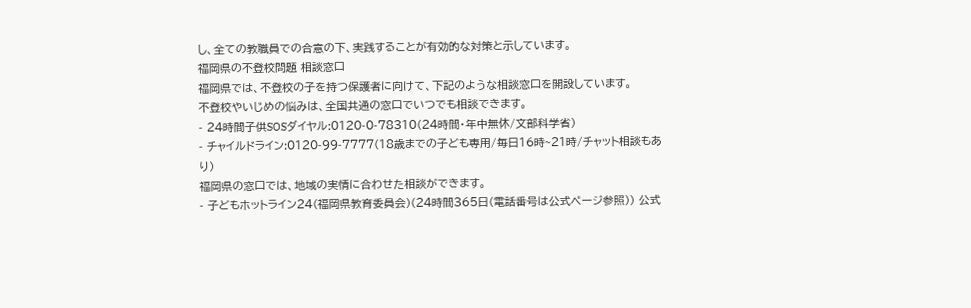し、全ての教職員での合意の下、実践することが有効的な対策と示しています。
福岡県の不登校問題 相談窓口
福岡県では、不登校の子を持つ保護者に向けて、下記のような相談窓口を開設しています。
不登校やいじめの悩みは、全国共通の窓口でいつでも相談できます。
- 24時間子供SOSダイヤル:0120-0-78310(24時間・年中無休/文部科学省)
- チャイルドライン:0120-99-7777(18歳までの子ども専用/毎日16時~21時/チャット相談もあり)
福岡県の窓口では、地域の実情に合わせた相談ができます。
- 子どもホットライン24(福岡県教育委員会)(24時間365日(電話番号は公式ページ参照)) 公式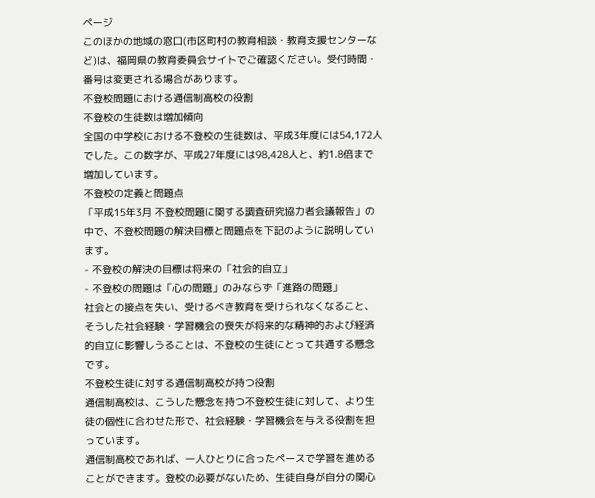ページ
このほかの地域の窓口(市区町村の教育相談・教育支援センターなど)は、福岡県の教育委員会サイトでご確認ください。受付時間・番号は変更される場合があります。
不登校問題における通信制高校の役割
不登校の生徒数は増加傾向
全国の中学校における不登校の生徒数は、平成3年度には54,172人でした。この数字が、平成27年度には98,428人と、約1.8倍まで増加しています。
不登校の定義と問題点
「平成15年3月 不登校問題に関する調査研究協力者会議報告」の中で、不登校問題の解決目標と問題点を下記のように説明しています。
- 不登校の解決の目標は将来の「社会的自立」
- 不登校の問題は「心の問題」のみならず「進路の問題」
社会との接点を失い、受けるべき教育を受けられなくなること、そうした社会経験・学習機会の喪失が将来的な精神的および経済的自立に影響しうることは、不登校の生徒にとって共通する懸念です。
不登校生徒に対する通信制高校が持つ役割
通信制高校は、こうした懸念を持つ不登校生徒に対して、より生徒の個性に合わせた形で、社会経験・学習機会を与える役割を担っています。
通信制高校であれば、一人ひとりに合ったペースで学習を進めることができます。登校の必要がないため、生徒自身が自分の関心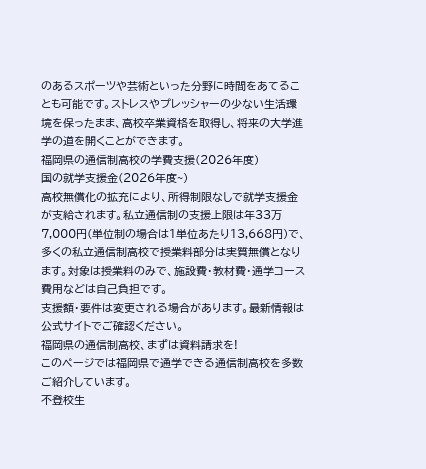のあるスポーツや芸術といった分野に時間をあてることも可能です。ストレスやプレッシャーの少ない生活環境を保ったまま、高校卒業資格を取得し、将来の大学進学の道を開くことができます。
福岡県の通信制高校の学費支援(2026年度)
国の就学支援金(2026年度~)
高校無償化の拡充により、所得制限なしで就学支援金が支給されます。私立通信制の支援上限は年33万7,000円(単位制の場合は1単位あたり13,668円)で、多くの私立通信制高校で授業料部分は実質無償となります。対象は授業料のみで、施設費・教材費・通学コース費用などは自己負担です。
支援額・要件は変更される場合があります。最新情報は公式サイトでご確認ください。
福岡県の通信制高校、まずは資料請求を!
このページでは福岡県で通学できる通信制高校を多数ご紹介しています。
不登校生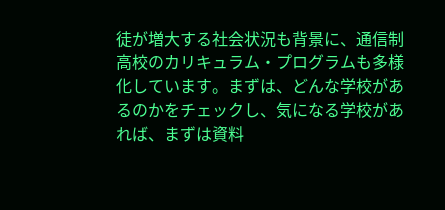徒が増大する社会状況も背景に、通信制高校のカリキュラム・プログラムも多様化しています。まずは、どんな学校があるのかをチェックし、気になる学校があれば、まずは資料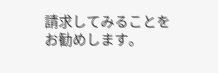請求してみることをお勧めします。